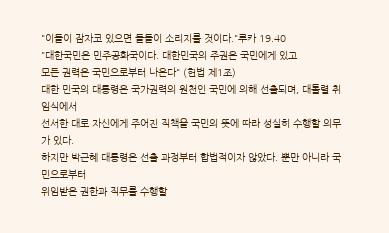"이들이 잠자코 있으면 돌들이 소리지를 것이다."루카 19.40
"대한국민은 민주공화국이다. 대한민국의 주권은 국민에게 있고
모든 권력은 국민으로부터 나온다" (헌법 제1조)
대한 민국의 대통령은 국가권력의 원천인 국민에 의해 선출되며, 대톨렬 취임식에서
선서한 대로 자신에게 주어진 직책을 국민의 뜻에 따라 성실히 수행할 의무가 있다.
하지만 박근혜 대통령은 선출 과정부터 합법적이자 않았다. 뿐만 아니라 국민으로부터
위임받은 권한과 직무를 수행할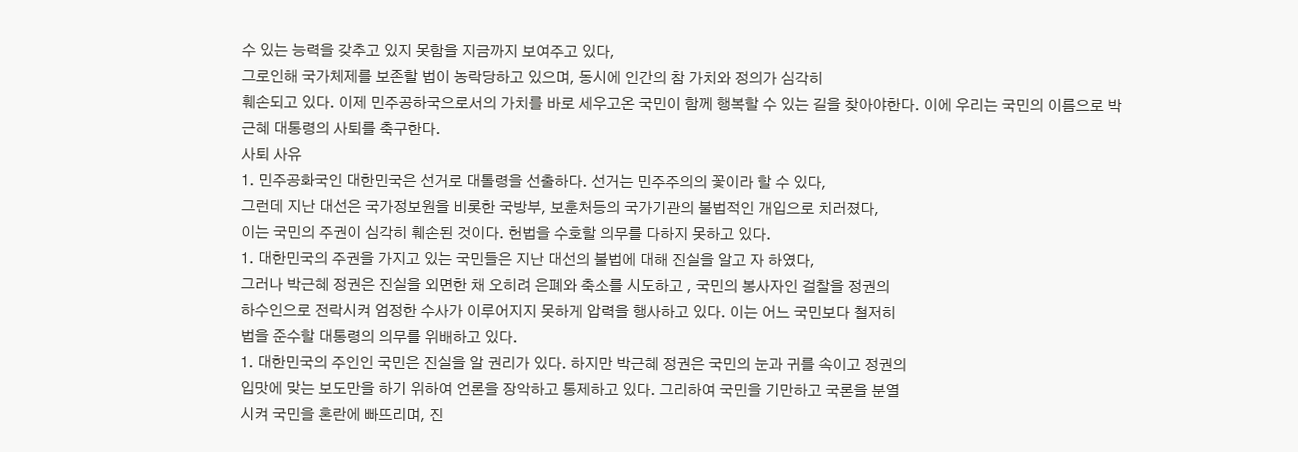수 있는 능력을 갖추고 있지 못함을 지금까지 보여주고 있다,
그로인해 국가체제를 보존할 법이 농락당하고 있으며, 동시에 인간의 참 가치와 정의가 심각히
훼손되고 있다. 이제 민주공하국으로서의 가치를 바로 세우고온 국민이 함께 행복할 수 있는 길을 찾아야한다. 이에 우리는 국민의 이름으로 박근혜 대통령의 사퇴를 축구한다.
사퇴 사유
1. 민주공화국인 대한민국은 선거로 대톨령을 선출하다. 선거는 민주주의의 꽃이라 할 수 있다,
그런데 지난 대선은 국가정보원을 비롯한 국방부, 보훈처등의 국가기관의 불법적인 개입으로 치러졌다,
이는 국민의 주권이 심각히 훼손된 것이다. 헌법을 수호할 의무를 다하지 못하고 있다.
1. 대한민국의 주권을 가지고 있는 국민들은 지난 대선의 불법에 대해 진실을 알고 자 하였다,
그러나 박근혜 정권은 진실을 외면한 채 오히려 은폐와 축소를 시도하고 , 국민의 봉사자인 걸찰을 정권의
하수인으로 전락시켜 엄정한 수사가 이루어지지 못하게 압력을 행사하고 있다. 이는 어느 국민보다 철저히
법을 준수할 대통령의 의무를 위배하고 있다.
1. 대한민국의 주인인 국민은 진실을 알 권리가 있다. 하지만 박근혜 정권은 국민의 눈과 귀를 속이고 정권의
입맛에 맞는 보도만을 하기 위하여 언론을 장악하고 통제하고 있다. 그리하여 국민을 기만하고 국론을 분열
시켜 국민을 혼란에 빠뜨리며, 진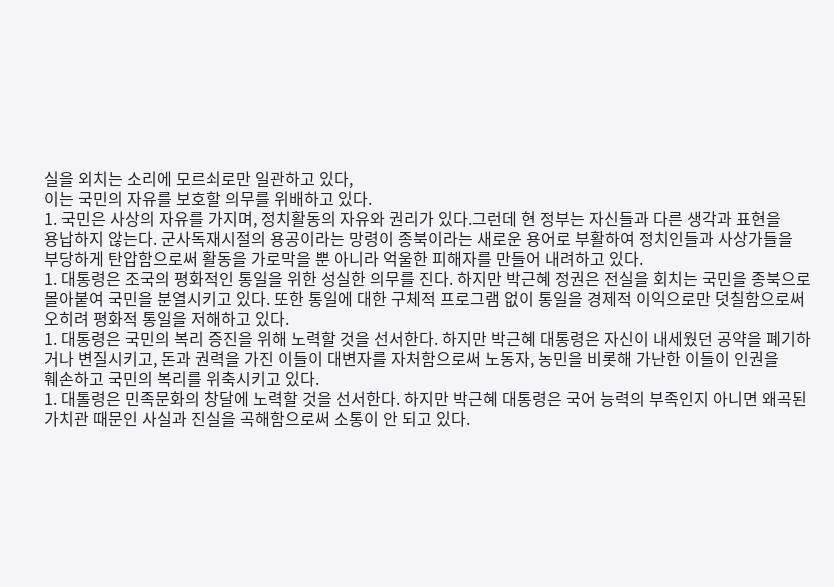실을 외치는 소리에 모르쇠로만 일관하고 있다,
이는 국민의 자유를 보호할 의무를 위배하고 있다.
1. 국민은 사상의 자유를 가지며, 정치활동의 자유와 권리가 있다.그런데 현 정부는 자신들과 다른 생각과 표현을
용납하지 않는다. 군사독재시절의 용공이라는 망령이 종북이라는 새로운 용어로 부활하여 정치인들과 사상가들을
부당하게 탄압함으로써 활동을 가로막을 뿐 아니라 억울한 피해자를 만들어 내려하고 있다.
1. 대통령은 조국의 평화적인 통일을 위한 성실한 의무를 진다. 하지만 박근혜 정권은 전실을 회치는 국민을 종북으로
몰아붙여 국민을 분열시키고 있다. 또한 통일에 대한 구체적 프로그램 없이 통일을 경제적 이익으로만 덧칠함으로써
오히려 평화적 통일을 저해하고 있다.
1. 대통령은 국민의 복리 증진을 위해 노력할 것을 선서한다. 하지만 박근혜 대통령은 자신이 내세웠던 공약을 폐기하
거나 변질시키고, 돈과 권력을 가진 이들이 대변자를 자처함으로써 노동자, 농민을 비롯해 가난한 이들이 인권을
훼손하고 국민의 복리를 위축시키고 있다.
1. 대톨령은 민족문화의 창달에 노력할 것을 선서한다. 하지만 박근혜 대통령은 국어 능력의 부족인지 아니면 왜곡된
가치관 때문인 사실과 진실을 곡해함으로써 소통이 안 되고 있다.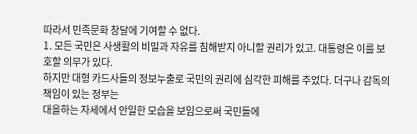따라서 민족문화 창달에 기여할 수 없다.
1. 모든 국민은 사생활의 비밀과 자유를 침해받지 아니할 권리가 있고. 대통령은 이를 보호할 의무가 있다.
하지만 대형 카드사들의 정보누출로 국민의 권리에 심각한 피해를 주었다. 더구나 감독의 책임이 있는 정부는
대을하는 자세에서 안일한 모습을 보임으로써 국민들에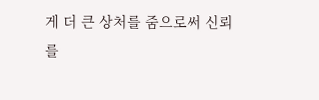게 더 큰 상처를 줌으로써 신뢰를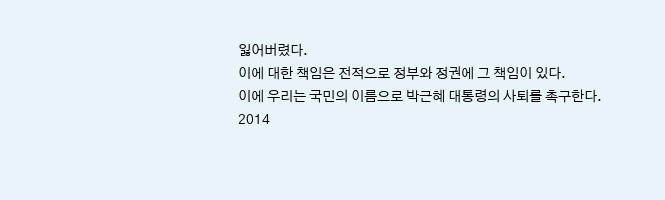잃어버렸다.
이에 대한 책임은 전적으로 정부와 정권에 그 책임이 있다.
이에 우리는 국민의 이름으로 박근혜 대통령의 사퇴를 촉구한다.
2014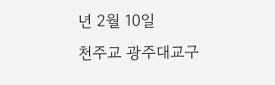년 2월 10일
천주교 광주대교구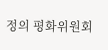정의 평화위원회